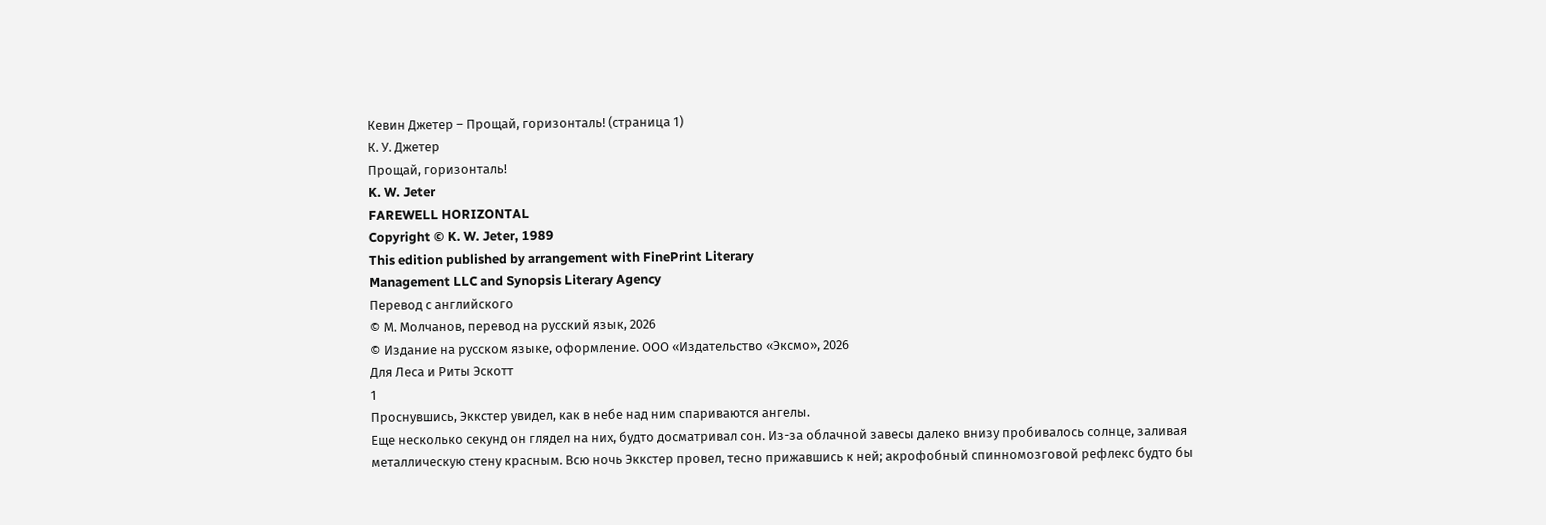Кевин Джетер – Прощай, горизонталь! (страница 1)
К. У. Джетер
Прощай, горизонталь!
K. W. Jeter
FAREWELL HORIZONTAL
Copyright © K. W. Jeter, 1989
This edition published by arrangement with FinePrint Literary
Management LLC and Synopsis Literary Agency
Перевод с английского
© М. Молчанов, перевод на русский язык, 2026
© Издание на русском языке, оформление. ООО «Издательство «Эксмо», 2026
Для Леса и Риты Эскотт
1
Проснувшись, Эккстер увидел, как в небе над ним спариваются ангелы.
Еще несколько секунд он глядел на них, будто досматривал сон. Из-за облачной завесы далеко внизу пробивалось солнце, заливая металлическую стену красным. Всю ночь Эккстер провел, тесно прижавшись к ней; акрофобный спинномозговой рефлекс будто бы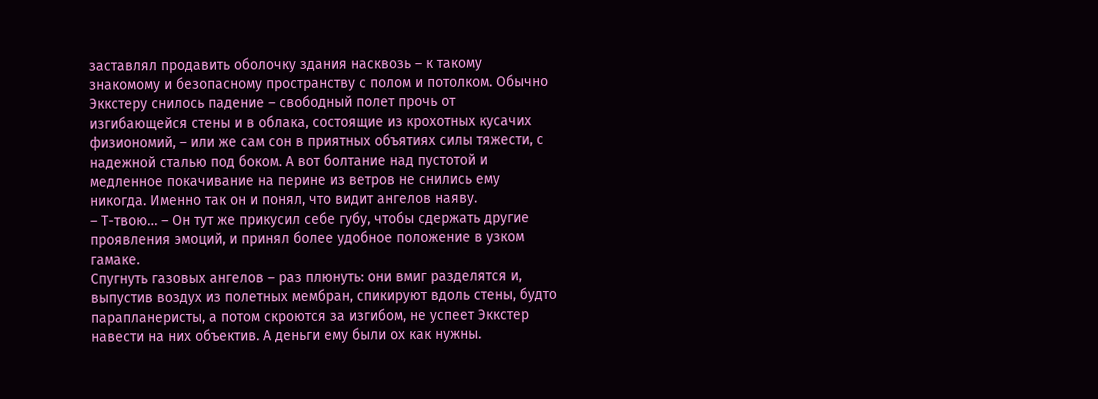заставлял продавить оболочку здания насквозь – к такому знакомому и безопасному пространству с полом и потолком. Обычно Эккстеру снилось падение – свободный полет прочь от изгибающейся стены и в облака, состоящие из крохотных кусачих физиономий, – или же сам сон в приятных объятиях силы тяжести, с надежной сталью под боком. А вот болтание над пустотой и медленное покачивание на перине из ветров не снились ему никогда. Именно так он и понял, что видит ангелов наяву.
– Т-твою… – Он тут же прикусил себе губу, чтобы сдержать другие проявления эмоций, и принял более удобное положение в узком гамаке.
Спугнуть газовых ангелов – раз плюнуть: они вмиг разделятся и, выпустив воздух из полетных мембран, спикируют вдоль стены, будто парапланеристы, а потом скроются за изгибом, не успеет Эккстер навести на них объектив. А деньги ему были ох как нужны.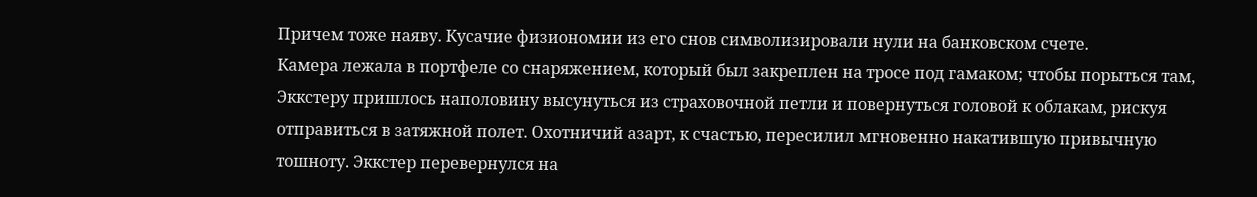Причем тоже наяву. Кусачие физиономии из его снов символизировали нули на банковском счете.
Камера лежала в портфеле со снаряжением, который был закреплен на тросе под гамаком; чтобы порыться там, Эккстеру пришлось наполовину высунуться из страховочной петли и повернуться головой к облакам, рискуя отправиться в затяжной полет. Охотничий азарт, к счастью, пересилил мгновенно накатившую привычную тошноту. Эккстер перевернулся на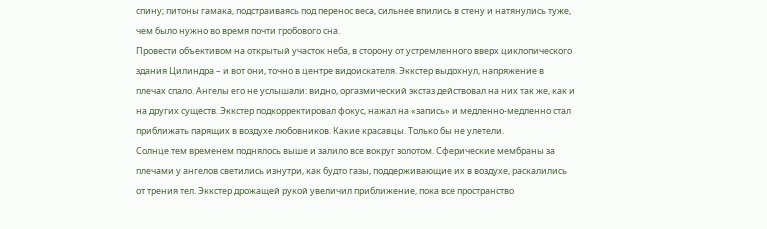спину; питоны гамака, подстраиваясь под перенос веса, сильнее впились в стену и натянулись туже, чем было нужно во время почти гробового сна.
Провести объективом на открытый участок неба, в сторону от устремленного вверх циклопического здания Цилиндра – и вот они, точно в центре видоискателя. Эккстер выдохнул, напряжение в плечах спало. Ангелы его не услышали: видно, оргазмический экстаз действовал на них так же, как и на других существ. Эккстер подкорректировал фокус, нажал на «запись» и медленно-медленно стал приближать парящих в воздухе любовников. Какие красавцы. Только бы не улетели.
Солнце тем временем поднялось выше и залило все вокруг золотом. Сферические мембраны за плечами у ангелов светились изнутри, как будто газы, поддерживающие их в воздухе, раскалились от трения тел. Эккстер дрожащей рукой увеличил приближение, пока все пространство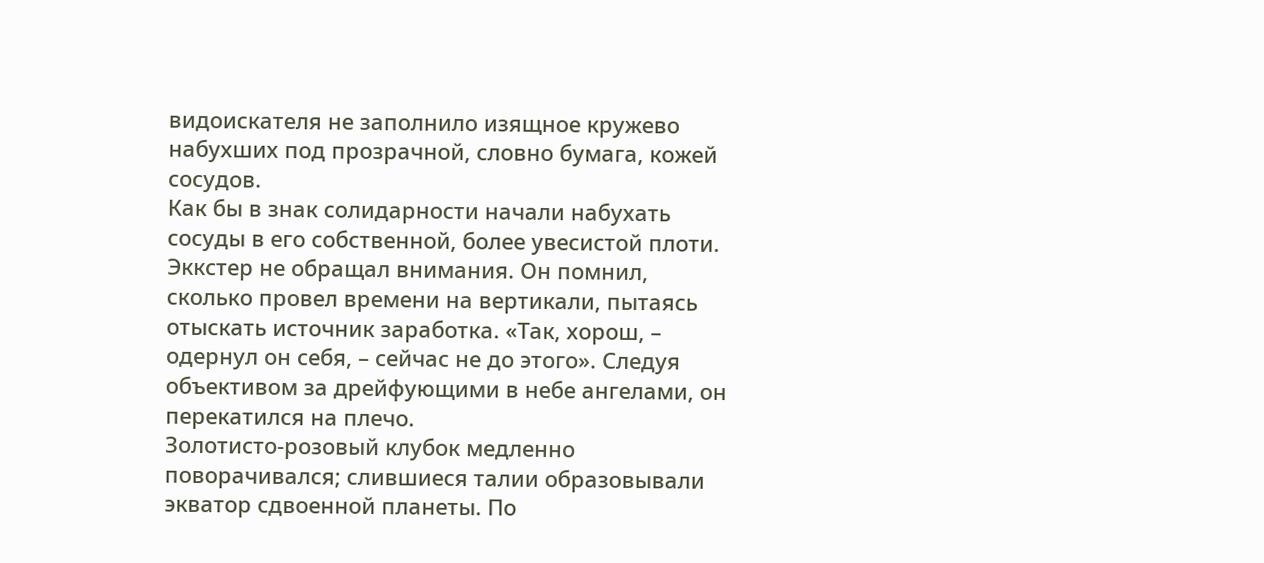видоискателя не заполнило изящное кружево набухших под прозрачной, словно бумага, кожей сосудов.
Как бы в знак солидарности начали набухать сосуды в его собственной, более увесистой плоти. Эккстер не обращал внимания. Он помнил, сколько провел времени на вертикали, пытаясь отыскать источник заработка. «Так, хорош, – одернул он себя, – сейчас не до этого». Следуя объективом за дрейфующими в небе ангелами, он перекатился на плечо.
Золотисто-розовый клубок медленно поворачивался; слившиеся талии образовывали экватор сдвоенной планеты. По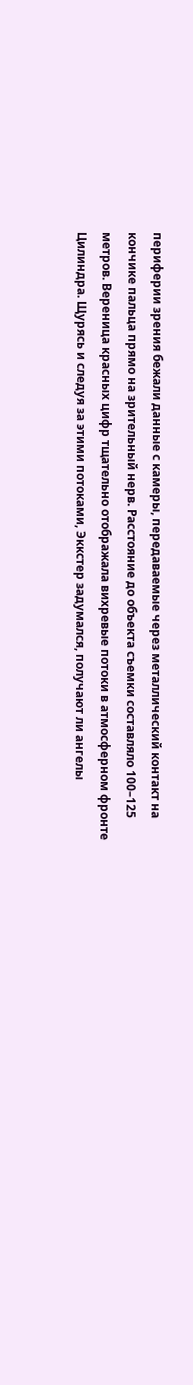периферии зрения бежали данные с камеры, передаваемые через металлический контакт на кончике пальца прямо на зрительный нерв. Расстояние до объекта съемки составляло 100–125 метров. Вереница красных цифр тщательно отображала вихревые потоки в атмосферном фронте Цилиндра. Щурясь и следуя за этими потоками, Эккстер задумался, получают ли ангелы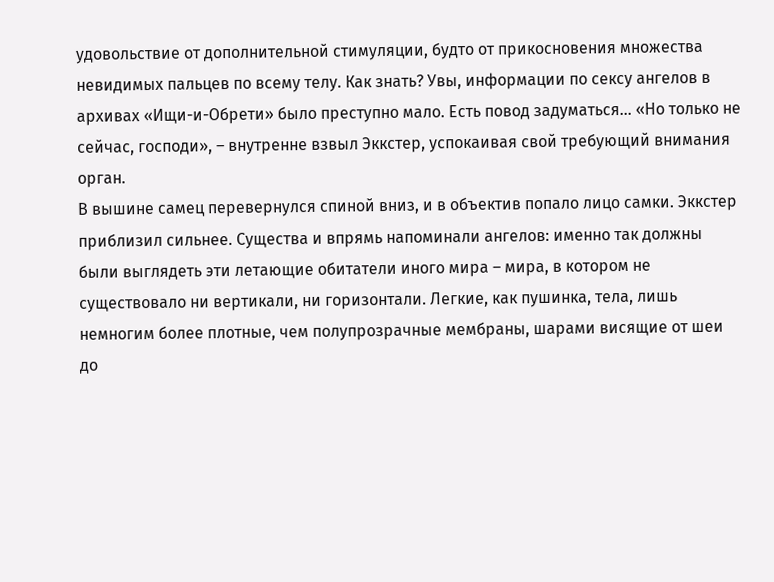удовольствие от дополнительной стимуляции, будто от прикосновения множества невидимых пальцев по всему телу. Как знать? Увы, информации по сексу ангелов в архивах «Ищи-и-Обрети» было преступно мало. Есть повод задуматься… «Но только не сейчас, господи», – внутренне взвыл Эккстер, успокаивая свой требующий внимания орган.
В вышине самец перевернулся спиной вниз, и в объектив попало лицо самки. Эккстер приблизил сильнее. Существа и впрямь напоминали ангелов: именно так должны были выглядеть эти летающие обитатели иного мира – мира, в котором не существовало ни вертикали, ни горизонтали. Легкие, как пушинка, тела, лишь немногим более плотные, чем полупрозрачные мембраны, шарами висящие от шеи до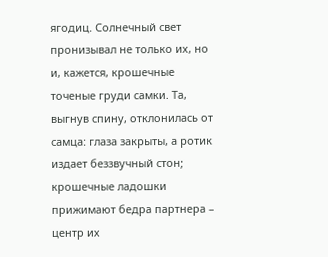ягодиц. Солнечный свет пронизывал не только их, но и, кажется, крошечные точеные груди самки. Та, выгнув спину, отклонилась от самца: глаза закрыты, а ротик издает беззвучный стон; крошечные ладошки прижимают бедра партнера – центр их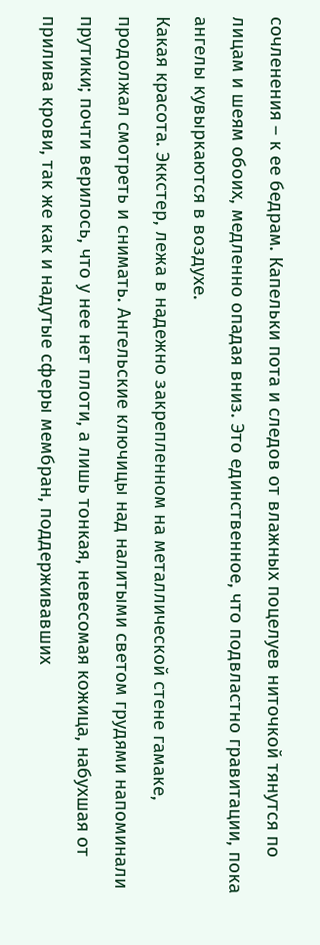сочленения – к ее бедрам. Капельки пота и следов от влажных поцелуев ниточкой тянутся по лицам и шеям обоих, медленно опадая вниз. Это единственное, что подвластно гравитации, пока ангелы кувыркаются в воздухе.
Какая красота. Эккстер, лежа в надежно закрепленном на металлической стене гамаке, продолжал смотреть и снимать. Ангельские ключицы над налитыми светом грудями напоминали прутики; почти верилось, что у нее нет плоти, а лишь тонкая, невесомая кожица, набухшая от прилива крови, так же как и надутые сферы мембран, поддерживавших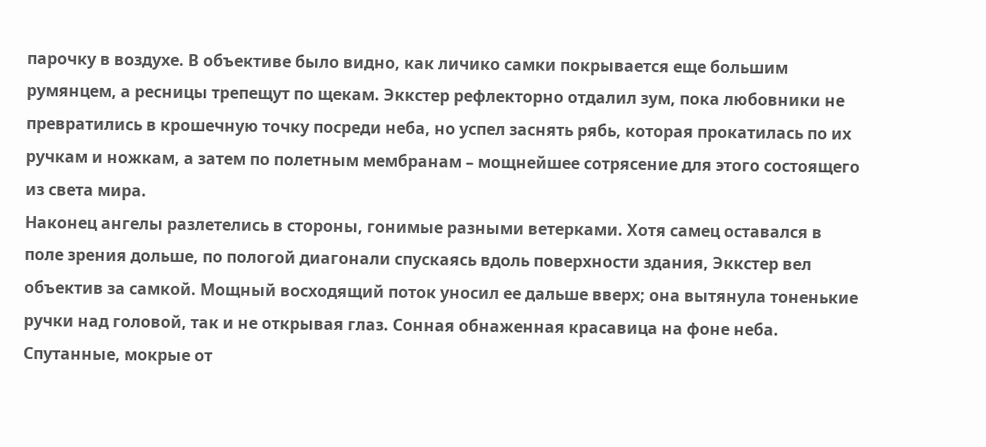парочку в воздухе. В объективе было видно, как личико самки покрывается еще большим румянцем, а ресницы трепещут по щекам. Эккстер рефлекторно отдалил зум, пока любовники не превратились в крошечную точку посреди неба, но успел заснять рябь, которая прокатилась по их ручкам и ножкам, а затем по полетным мембранам – мощнейшее сотрясение для этого состоящего из света мира.
Наконец ангелы разлетелись в стороны, гонимые разными ветерками. Хотя самец оставался в поле зрения дольше, по пологой диагонали спускаясь вдоль поверхности здания, Эккстер вел объектив за самкой. Мощный восходящий поток уносил ее дальше вверх; она вытянула тоненькие ручки над головой, так и не открывая глаз. Сонная обнаженная красавица на фоне неба. Спутанные, мокрые от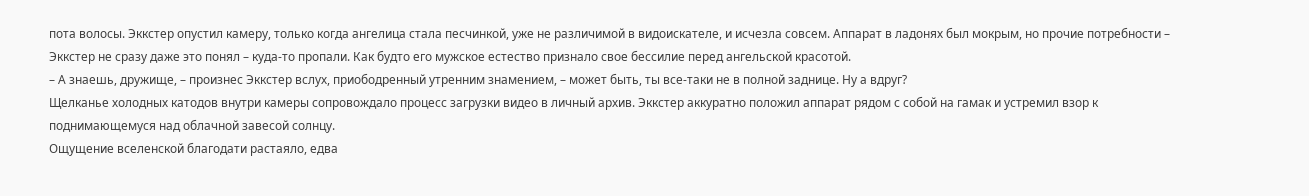пота волосы. Эккстер опустил камеру, только когда ангелица стала песчинкой, уже не различимой в видоискателе, и исчезла совсем. Аппарат в ладонях был мокрым, но прочие потребности – Эккстер не сразу даже это понял – куда-то пропали. Как будто его мужское естество признало свое бессилие перед ангельской красотой.
– А знаешь, дружище, – произнес Эккстер вслух, приободренный утренним знамением, – может быть, ты все-таки не в полной заднице. Ну а вдруг?
Щелканье холодных катодов внутри камеры сопровождало процесс загрузки видео в личный архив. Эккстер аккуратно положил аппарат рядом с собой на гамак и устремил взор к поднимающемуся над облачной завесой солнцу.
Ощущение вселенской благодати растаяло, едва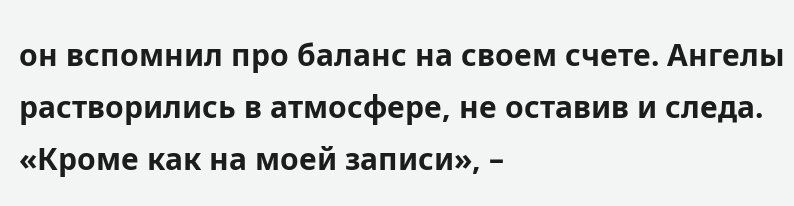он вспомнил про баланс на своем счете. Ангелы растворились в атмосфере, не оставив и следа. «Кроме как на моей записи», –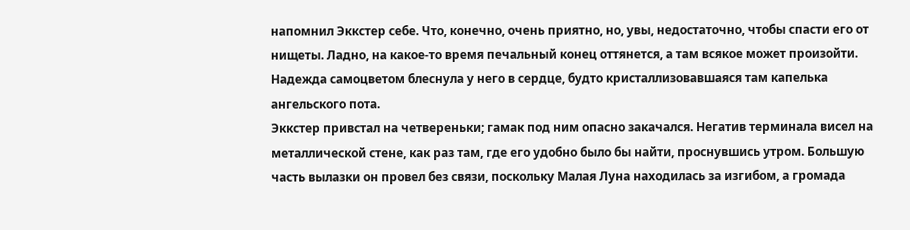напомнил Эккстер себе. Что, конечно, очень приятно, но, увы, недостаточно, чтобы спасти его от нищеты. Ладно, на какое-то время печальный конец оттянется, а там всякое может произойти. Надежда самоцветом блеснула у него в сердце, будто кристаллизовавшаяся там капелька ангельского пота.
Эккстер привстал на четвереньки; гамак под ним опасно закачался. Негатив терминала висел на металлической стене, как раз там, где его удобно было бы найти, проснувшись утром. Большую часть вылазки он провел без связи, поскольку Малая Луна находилась за изгибом, а громада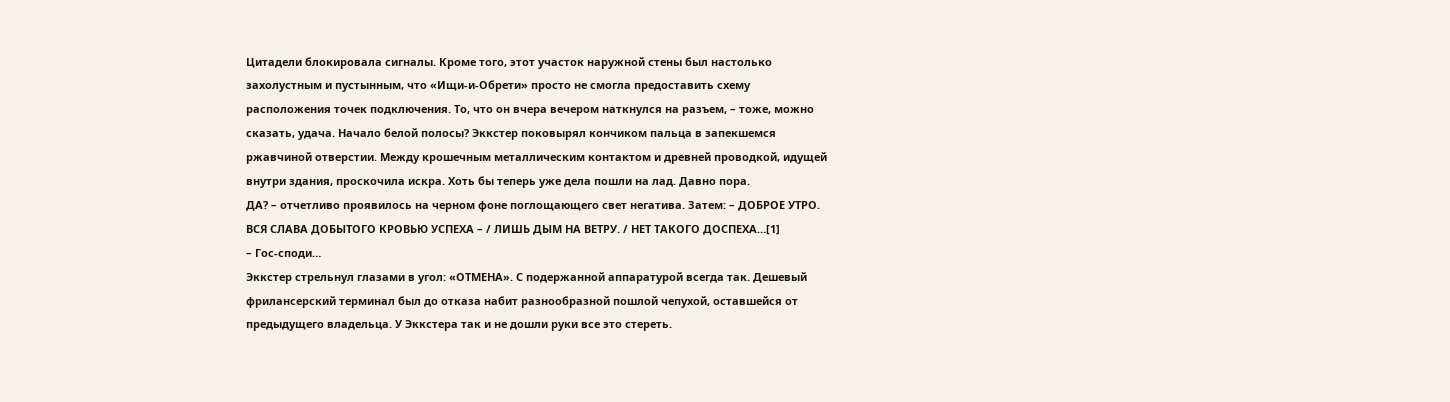Цитадели блокировала сигналы. Кроме того, этот участок наружной стены был настолько захолустным и пустынным, что «Ищи-и-Обрети» просто не смогла предоставить схему расположения точек подключения. То, что он вчера вечером наткнулся на разъем, – тоже, можно сказать, удача. Начало белой полосы? Эккстер поковырял кончиком пальца в запекшемся ржавчиной отверстии. Между крошечным металлическим контактом и древней проводкой, идущей внутри здания, проскочила искра. Хоть бы теперь уже дела пошли на лад. Давно пора.
ДА? – отчетливо проявилось на черном фоне поглощающего свет негатива. Затем: – ДОБРОЕ УТРО. ВСЯ СЛАВА ДОБЫТОГО КРОВЬЮ УСПЕХА – / ЛИШЬ ДЫМ НА ВЕТРУ. / НЕТ ТАКОГО ДОСПЕХА…[1]
– Гос-споди…
Эккстер стрельнул глазами в угол: «ОТМЕНА». С подержанной аппаратурой всегда так. Дешевый фрилансерский терминал был до отказа набит разнообразной пошлой чепухой, оставшейся от предыдущего владельца. У Эккстера так и не дошли руки все это стереть.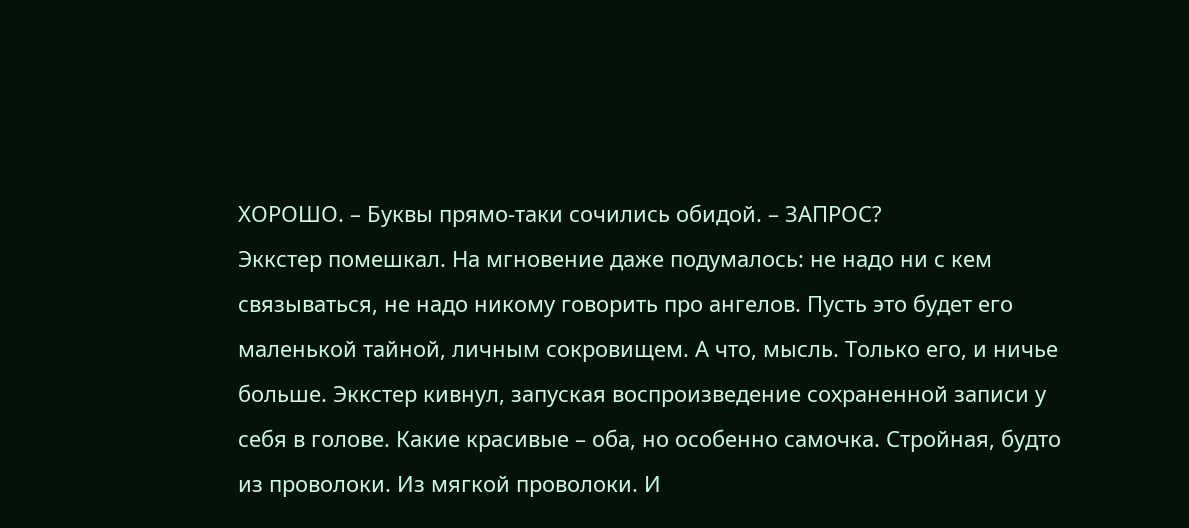ХОРОШО. – Буквы прямо-таки сочились обидой. – ЗАПРОС?
Эккстер помешкал. На мгновение даже подумалось: не надо ни с кем связываться, не надо никому говорить про ангелов. Пусть это будет его маленькой тайной, личным сокровищем. А что, мысль. Только его, и ничье больше. Эккстер кивнул, запуская воспроизведение сохраненной записи у себя в голове. Какие красивые – оба, но особенно самочка. Стройная, будто из проволоки. Из мягкой проволоки. И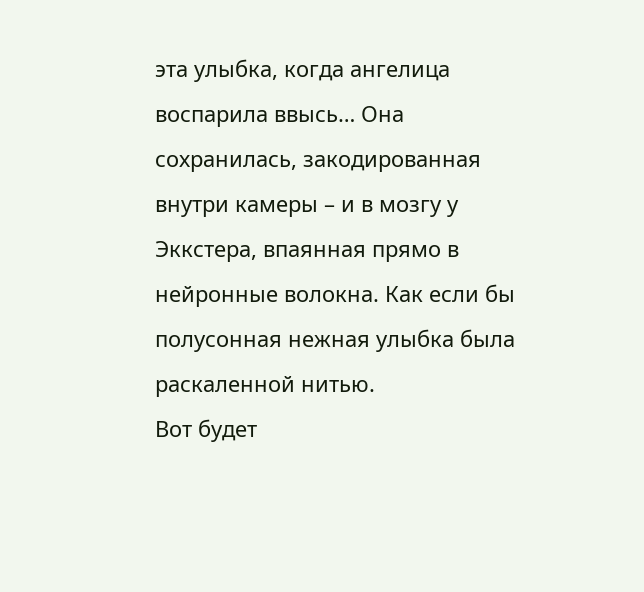эта улыбка, когда ангелица воспарила ввысь… Она сохранилась, закодированная внутри камеры – и в мозгу у Эккстера, впаянная прямо в нейронные волокна. Как если бы полусонная нежная улыбка была раскаленной нитью.
Вот будет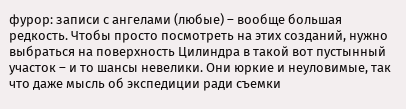фурор: записи с ангелами (любые) – вообще большая редкость. Чтобы просто посмотреть на этих созданий, нужно выбраться на поверхность Цилиндра в такой вот пустынный участок – и то шансы невелики. Они юркие и неуловимые, так что даже мысль об экспедиции ради съемки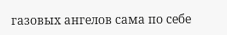газовых ангелов сама по себе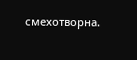смехотворна.